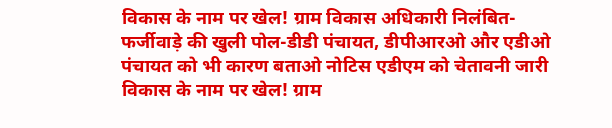विकास के नाम पर खेल! ग्राम विकास अधिकारी निलंबित-फर्जीवाड़े की खुली पोल-डीडी पंचायत, डीपीआरओ और एडीओ पंचायत को भी कारण बताओ नोटिस एडीएम को चेतावनी जारी
विकास के नाम पर खेल! ग्राम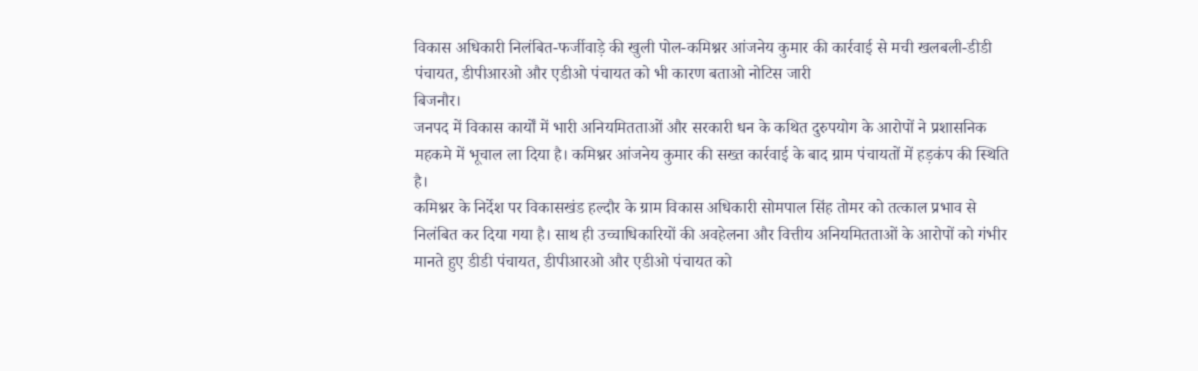विकास अधिकारी निलंबित-फर्जीवाड़े की खुली पोल-कमिश्नर आंजनेय कुमार की कार्रवाई से मची खलबली-डीडी पंचायत, डीपीआरओ और एडीओ पंचायत को भी कारण बताओ नोटिस जारी
बिजनौर।
जनपद में विकास कार्यों में भारी अनियमितताओं और सरकारी धन के कथित दुरुपयोग के आरोपों ने प्रशासनिक महकमे में भूचाल ला दिया है। कमिश्नर आंजनेय कुमार की सख्त कार्रवाई के बाद ग्राम पंचायतों में हड़कंप की स्थिति है।
कमिश्नर के निर्देश पर विकासखंड हल्दौर के ग्राम विकास अधिकारी सोमपाल सिंह तोमर को तत्काल प्रभाव से निलंबित कर दिया गया है। साथ ही उच्चाधिकारियों की अवहेलना और वित्तीय अनियमितताओं के आरोपों को गंभीर मानते हुए डीडी पंचायत, डीपीआरओ और एडीओ पंचायत को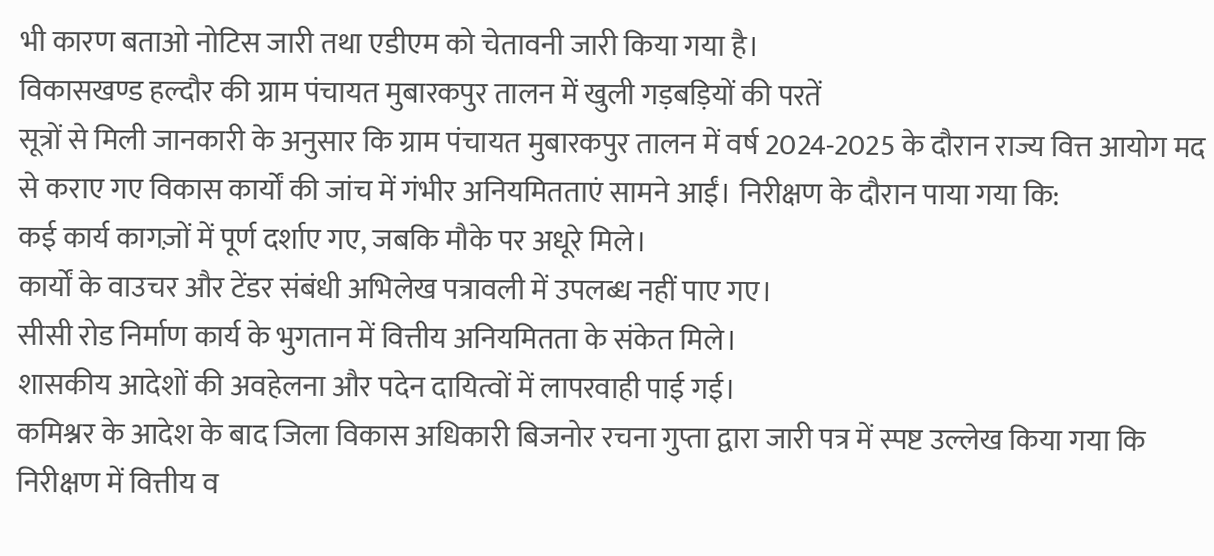भी कारण बताओ नोटिस जारी तथा एडीएम को चेतावनी जारी किया गया है।
विकासखण्ड हल्दौर की ग्राम पंचायत मुबारकपुर तालन में खुली गड़बड़ियों की परतें
सूत्रों से मिली जानकारी के अनुसार कि ग्राम पंचायत मुबारकपुर तालन में वर्ष 2024-2025 के दौरान राज्य वित्त आयोग मद से कराए गए विकास कार्यों की जांच में गंभीर अनियमितताएं सामने आईं। निरीक्षण के दौरान पाया गया कि:
कई कार्य कागज़ों में पूर्ण दर्शाए गए, जबकि मौके पर अधूरे मिले।
कार्यों के वाउचर और टेंडर संबंधी अभिलेख पत्रावली में उपलब्ध नहीं पाए गए।
सीसी रोड निर्माण कार्य के भुगतान में वित्तीय अनियमितता के संकेत मिले।
शासकीय आदेशों की अवहेलना और पदेन दायित्वों में लापरवाही पाई गई।
कमिश्नर के आदेश के बाद जिला विकास अधिकारी बिजनोर रचना गुप्ता द्वारा जारी पत्र में स्पष्ट उल्लेख किया गया कि निरीक्षण में वित्तीय व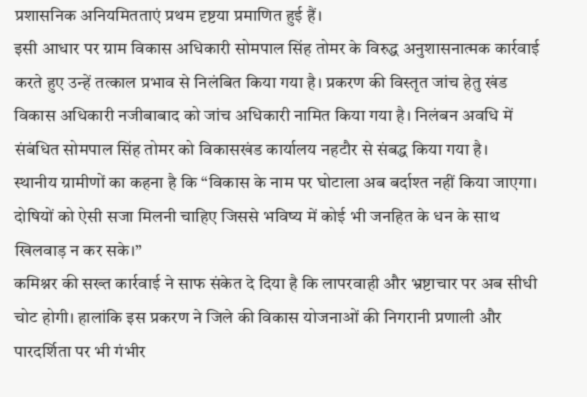प्रशासनिक अनियमितताएं प्रथम दृष्टया प्रमाणित हुई हैं।
इसी आधार पर ग्राम विकास अधिकारी सोमपाल सिंह तोमर के विरुद्ध अनुशासनात्मक कार्रवाई करते हुए उन्हें तत्काल प्रभाव से निलंबित किया गया है। प्रकरण की विस्तृत जांच हेतु खंड विकास अधिकारी नजीबाबाद को जांच अधिकारी नामित किया गया है। निलंबन अवधि में संबंधित सोमपाल सिंह तोमर को विकासखंड कार्यालय नहटौर से संबद्ध किया गया है।
स्थानीय ग्रामीणों का कहना है कि “विकास के नाम पर घोटाला अब बर्दाश्त नहीं किया जाएगा। दोषियों को ऐसी सजा मिलनी चाहिए जिससे भविष्य में कोई भी जनहित के धन के साथ खिलवाड़ न कर सके।”
कमिश्नर की सख्त कार्रवाई ने साफ संकेत दे दिया है कि लापरवाही और भ्रष्टाचार पर अब सीधी चोट होगी। हालांकि इस प्रकरण ने जिले की विकास योजनाओं की निगरानी प्रणाली और पारदर्शिता पर भी गंभीर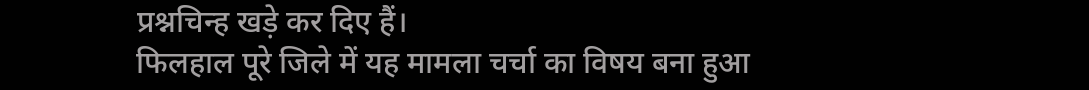प्रश्नचिन्ह खड़े कर दिए हैं।
फिलहाल पूरे जिले में यह मामला चर्चा का विषय बना हुआ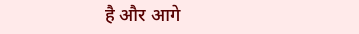है और आगे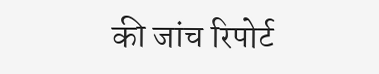की जांच रिपोर्ट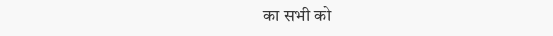का सभी को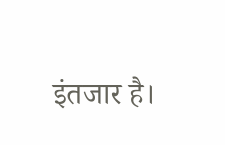इंतजार है।